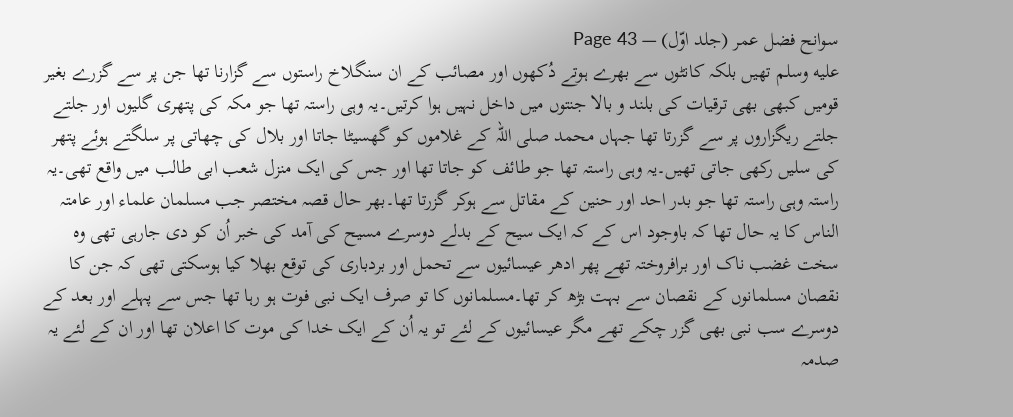سوانح فضل عمر (جلد اوّل) — Page 43
عليه وسلم تھیں بلکہ کانٹوں سے بھرے ہوتے دُکھوں اور مصائب کے ان سنگلاخ راستوں سے گزارنا تھا جن پر سے گزرے بغیر قومیں کبھی بھی ترقیات کی بلند و بالا جنتوں میں داخل نہیں ہوا کرتیں۔یہ وہی راستہ تھا جو مکہ کی پتھری گلیوں اور جلتے جلتے ریگزاروں پر سے گزرتا تھا جہاں محمد صلی اللہ کے غلاموں کو گھسیٹا جاتا اور بلال کی چھاتی پر سلگتے ہوئے پتھر کی سلیں رکھی جاتی تھیں۔یہ وہی راستہ تھا جو طائف کو جاتا تھا اور جس کی ایک منزل شعب ابی طالب میں واقع تھی۔یہ راستہ وہی راستہ تھا جو بدر احد اور حنین کے مقاتل سے ہوکر گزرتا تھا۔بهر حال قصہ مختصر جب مسلمان علماء اور عامتہ الناس کا یہ حال تھا کہ باوجود اس کے کہ ایک سیح کے بدلے دوسرے مسیح کی آمد کی خبر اُن کو دی جارہی تھی وہ سخت غضب ناک اور برافروختہ تھے پھر ادھر عیسائیوں سے تحمل اور بردباری کی توقع بھلا کیا ہوسکتی تھی کہ جن کا نقصان مسلمانوں کے نقصان سے بہت بڑھ کر تھا۔مسلمانوں کا تو صرف ایک نبی فوت ہو رہا تھا جس سے پہلے اور بعد کے دوسرے سب نبی بھی گزر چکے تھے مگر عیسائیوں کے لئے تو یہ اُن کے ایک خدا کی موت کا اعلان تھا اور ان کے لئے یہ صدمہ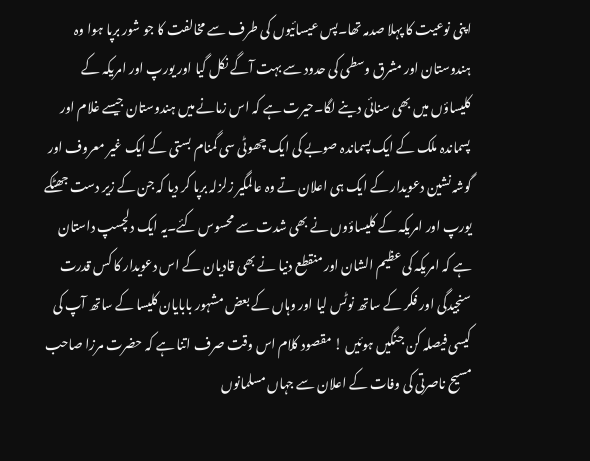اپنی نوعیت کا پہلا صدمہ تھا۔پس عیسائیوں کی طرف سے مخالفت کا جو شور برپا ہوا وہ ہندوستان اور مشرق وسطی کی حدود سے بہت آگے نکل گیا اور یورپ اور امریکہ کے کلیساؤں میں بھی سنائی دینے لگا۔حیرت ہے کہ اس زمانے میں ہندوستان جیسے غلام اور پسماندہ ملک کے ایک پسماندہ صوبے کی ایک چھوٹی سی گمنام بستی کے ایک غیر معروف اور گوشہ نشین دعویدار کے ایک ہی اعلان تے وہ عالمگیر زلزلہ برپا کر دیا کہ جن کے زیر دست جھٹکے یورپ اور امریکہ کے کلیساؤوں نے بھی شدت سے محسوس کئے۔یہ ایک دلچسپ داستان ہے کہ امریکہ کی عظیم الشان اور منقطع دنیا نے بھی قادیان کے اس دعویدار کا کس قدرت سنجیدگی اور فکر کے ساتھ نوٹس لیا اور وہاں کے بعض مشہور بابایان کلیسا کے ساتھ آپ کی کیسی فیصلہ کن جنگیں ہوئیں ! مقصود کلام اس وقت صرف اتنا ہے کہ حضرت مرزا صاحب مسیح ناصرتی کی وفات کے اعلان سے جہاں مسلمانوں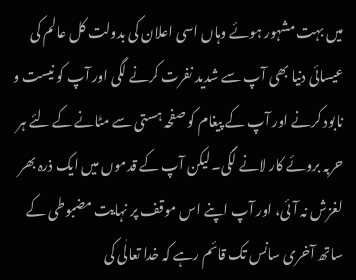میں بہت مشہور ہوئے وہاں اسی اعلان کی بدولت کل عالم کی عیسائی دنیا بھی آپ سے شدید نفرت کرنے لگی اور آپ کو نیست و نابود کرنے اور آپ کے پیغام کو صفحہ ہستی سے مٹانے کے لئے ہر حربہ بروئے کار لانے لگی۔لیکن آپ کے قدموں میں ایک ذرہ بھر لغزش نہ آئی، اور آپ اپنے اس موقف پر نہایت مضبوطی کے ساتھ آخری سانس تک قائم رہے کہ خدا تعالٰی کی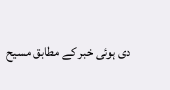دی ہوئی خبر کے مطابق مسیح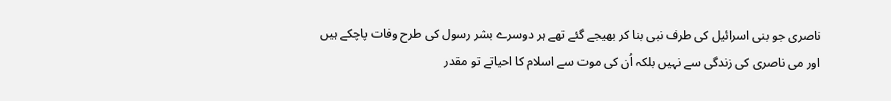ناصری جو بنی اسرائیل کی طرف نبی بنا کر بھیجے گئے تھے ہر دوسرے بشر رسول کی طرح وفات پاچکے ہیں اور می ناصری کی زندگی سے نہیں بلکہ اُن کی موت سے اسلام کا احیاتے تو مقدر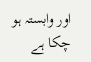اور وابستہ ہو چکا ہے